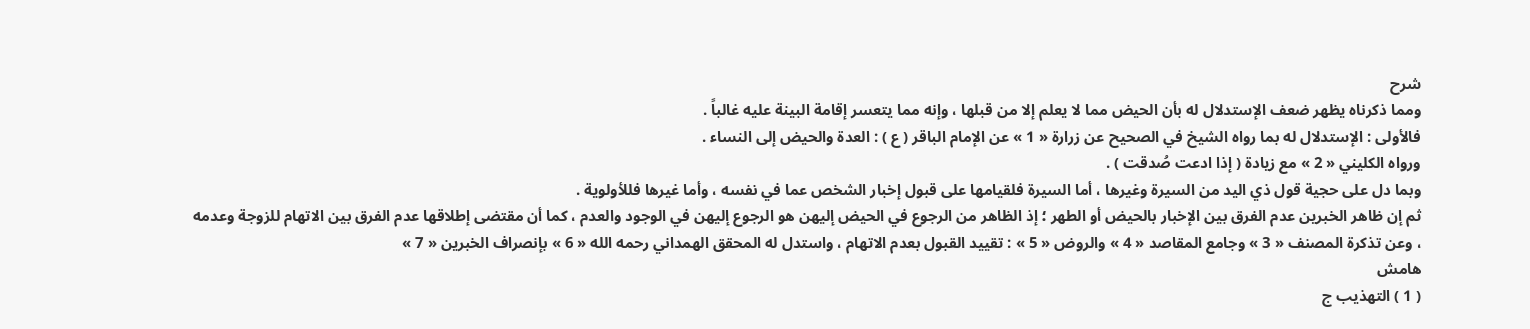شرح
ومما ذكرناه يظهر ضعف الإستدلال له بأن الحيض مما لا يعلم إلا من قبلها ، وإنه مما يتعسر إقامة البينة عليه غالباً .
فالأولى : الإستدلال له بما رواه الشيخ في الصحيح عن زرارة « 1 » عن الإمام الباقر ( ع ) : العدة والحيض إلى النساء .
ورواه الكليني « 2 » مع زيادة ( إذا ادعت صُدقت ) .
وبما دل على حجية قول ذي اليد من السيرة وغيرها ، أما السيرة فلقيامها على قبول إخبار الشخص عما في نفسه ، وأما غيرها فللأولوية .
ثم إن ظاهر الخبرين عدم الفرق بين الإخبار بالحيض أو الطهر ؛ إذ الظاهر من الرجوع في الحيض إليهن هو الرجوع إليهن في الوجود والعدم ، كما أن مقتضى إطلاقها عدم الفرق بين الاتهام للزوجة وعدمه ، وعن تذكرة المصنف « 3 » وجامع المقاصد « 4 » والروض « 5 » : تقييد القبول بعدم الاتهام ، واستدل له المحقق الهمداني رحمه الله « 6 » بإنصراف الخبرين « 7 »
هامش
( 1 ) التهذيب ج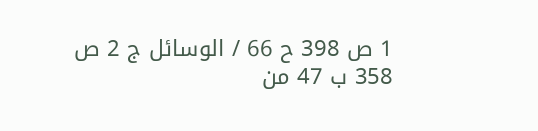1 ص 398 ح 66 / الوسائل ج 2 ص 358 ب 47 من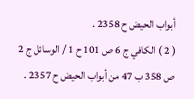أبواب الحيض ح 2358 .
( 2 ) الكافي ج 6 ص 101 ح 1 / الوسائل ج 2 ص 358 ب 47 من أبواب الحيض ح 2357 .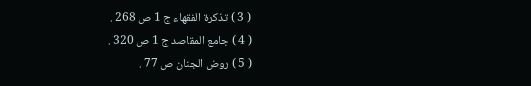( 3 ) تذكرة الفقهاء ج 1 ص 268 .
( 4 ) جامع المقاصد ج 1 ص 320 .
( 5 ) روض الجنان ص 77 .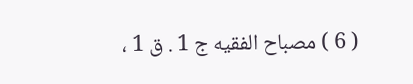( 6 ) مصباح الفقيه ج 1 . ق 1 ،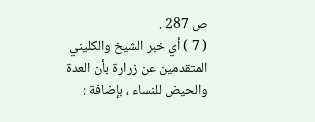ص 287 .
( 7 ) أي خبر الشيخ والكليني المتقدمين عن زرارة بأن العدة والحيض للنساء ، بإضافة :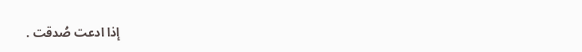إذا ادعت صُدقت .